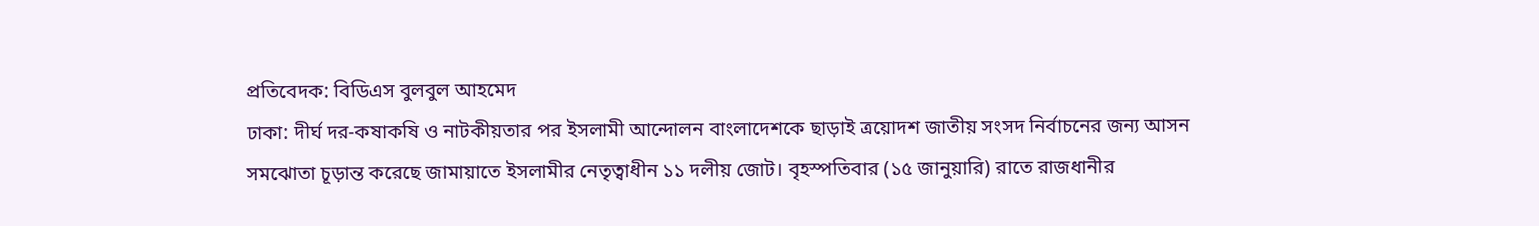প্রতিবেদক: বিডিএস বুলবুল আহমেদ
ঢাকা: দীর্ঘ দর-কষাকষি ও নাটকীয়তার পর ইসলামী আন্দোলন বাংলাদেশকে ছাড়াই ত্রয়োদশ জাতীয় সংসদ নির্বাচনের জন্য আসন সমঝোতা চূড়ান্ত করেছে জামায়াতে ইসলামীর নেতৃত্বাধীন ১১ দলীয় জোট। বৃহস্পতিবার (১৫ জানুয়ারি) রাতে রাজধানীর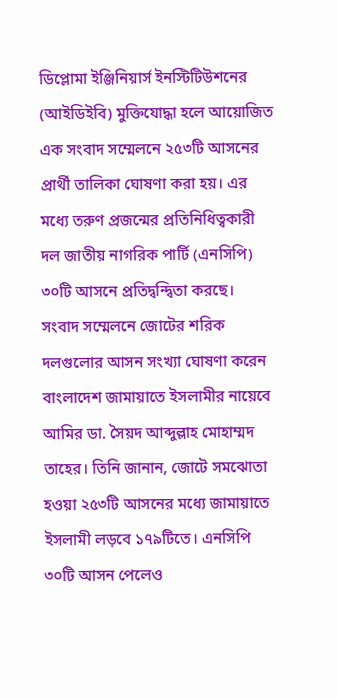ডিপ্লোমা ইঞ্জিনিয়ার্স ইনস্টিটিউশনের (আইডিইবি) মুক্তিযোদ্ধা হলে আয়োজিত এক সংবাদ সম্মেলনে ২৫৩টি আসনের প্রার্থী তালিকা ঘোষণা করা হয়। এর মধ্যে তরুণ প্রজন্মের প্রতিনিধিত্বকারী দল জাতীয় নাগরিক পার্টি (এনসিপি) ৩০টি আসনে প্রতিদ্বন্দ্বিতা করছে।
সংবাদ সম্মেলনে জোটের শরিক দলগুলোর আসন সংখ্যা ঘোষণা করেন বাংলাদেশ জামায়াতে ইসলামীর নায়েবে আমির ডা. সৈয়দ আব্দুল্লাহ মোহাম্মদ তাহের। তিনি জানান, জোটে সমঝোতা হওয়া ২৫৩টি আসনের মধ্যে জামায়াতে ইসলামী লড়বে ১৭৯টিতে। এনসিপি ৩০টি আসন পেলেও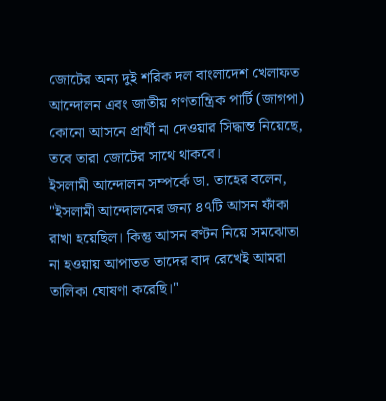জোটের অন্য দুই শরিক দল বাংলাদেশ খেলাফত আন্দোলন এবং জাতীয় গণতান্ত্রিক পার্টি (জাগপা) কোনো আসনে প্রার্থী না দেওয়ার সিদ্ধান্ত নিয়েছে, তবে তারা জোটের সাথে থাকবে।
ইসলামী আন্দোলন সম্পর্কে ডা. তাহের বলেন, "ইসলামী আন্দোলনের জন্য ৪৭টি আসন ফাঁকা রাখা হয়েছিল। কিন্তু আসন বণ্টন নিয়ে সমঝোতা না হওয়ায় আপাতত তাদের বাদ রেখেই আমরা তালিকা ঘোষণা করেছি।"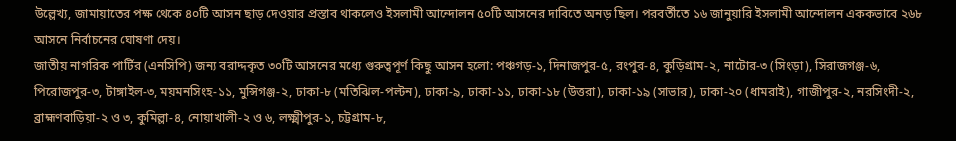উল্লেখ্য, জামায়াতের পক্ষ থেকে ৪০টি আসন ছাড় দেওয়ার প্রস্তাব থাকলেও ইসলামী আন্দোলন ৫০টি আসনের দাবিতে অনড় ছিল। পরবর্তীতে ১৬ জানুয়ারি ইসলামী আন্দোলন এককভাবে ২৬৮ আসনে নির্বাচনের ঘোষণা দেয়।
জাতীয় নাগরিক পার্টির (এনসিপি) জন্য বরাদ্দকৃত ৩০টি আসনের মধ্যে গুরুত্বপূর্ণ কিছু আসন হলো: পঞ্চগড়-১, দিনাজপুর-৫, রংপুর-৪, কুড়িগ্রাম-২, নাটোর-৩ (সিংড়া), সিরাজগঞ্জ-৬, পিরোজপুর-৩, টাঙ্গাইল-৩, ময়মনসিংহ-১১, মুন্সিগঞ্জ-২, ঢাকা-৮ (মতিঝিল-পল্টন), ঢাকা-৯, ঢাকা-১১, ঢাকা-১৮ (উত্তরা), ঢাকা-১৯ (সাভার), ঢাকা-২০ (ধামরাই), গাজীপুর-২, নরসিংদী-২, ব্রাহ্মণবাড়িয়া-২ ও ৩, কুমিল্লা-৪, নোয়াখালী-২ ও ৬, লক্ষ্মীপুর-১, চট্টগ্রাম-৮,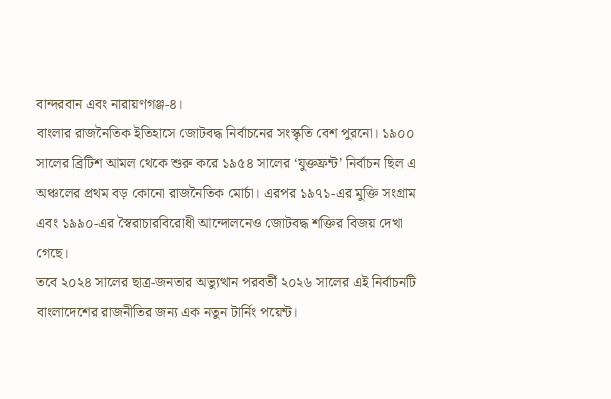বান্দরবান এবং নারায়ণগঞ্জ-৪।
বাংলার রাজনৈতিক ইতিহাসে জোটবদ্ধ নির্বাচনের সংস্কৃতি বেশ পুরনো। ১৯০০ সালের ব্রিটিশ আমল থেকে শুরু করে ১৯৫৪ সালের ‘যুক্তফ্রন্ট’ নির্বাচন ছিল এ অঞ্চলের প্রথম বড় কোনো রাজনৈতিক মোর্চা। এরপর ১৯৭১-এর মুক্তি সংগ্রাম এবং ১৯৯০-এর স্বৈরাচারবিরোধী আন্দোলনেও জোটবদ্ধ শক্তির বিজয় দেখা গেছে।
তবে ২০২৪ সালের ছাত্র-জনতার অভ্যুত্থান পরবর্তী ২০২৬ সালের এই নির্বাচনটি বাংলাদেশের রাজনীতির জন্য এক নতুন টার্নিং পয়েন্ট।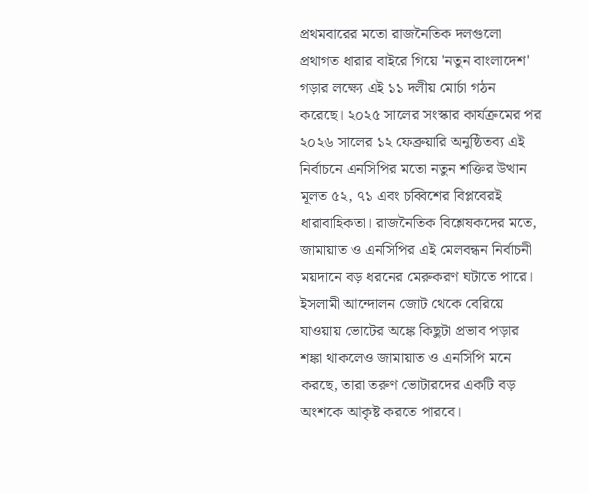প্রথমবারের মতো রাজনৈতিক দলগুলো প্রথাগত ধারার বাইরে গিয়ে 'নতুন বাংলাদেশ' গড়ার লক্ষ্যে এই ১১ দলীয় মোর্চা গঠন করেছে। ২০২৫ সালের সংস্কার কার্যক্রমের পর ২০২৬ সালের ১২ ফেব্রুয়ারি অনুষ্ঠিতব্য এই নির্বাচনে এনসিপির মতো নতুন শক্তির উত্থান মূলত ৫২, ৭১ এবং চব্বিশের বিপ্লবেরই ধারাবাহিকতা। রাজনৈতিক বিশ্লেষকদের মতে, জামায়াত ও এনসিপির এই মেলবন্ধন নির্বাচনী ময়দানে বড় ধরনের মেরুকরণ ঘটাতে পারে।
ইসলামী আন্দোলন জোট থেকে বেরিয়ে যাওয়ায় ভোটের অঙ্কে কিছুটা প্রভাব পড়ার শঙ্কা থাকলেও জামায়াত ও এনসিপি মনে করছে, তারা তরুণ ভোটারদের একটি বড় অংশকে আকৃষ্ট করতে পারবে।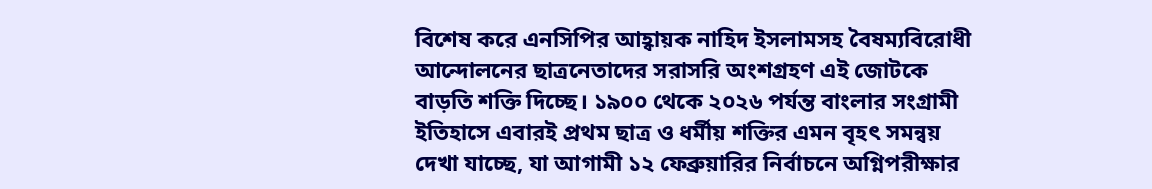বিশেষ করে এনসিপির আহ্বায়ক নাহিদ ইসলামসহ বৈষম্যবিরোধী আন্দোলনের ছাত্রনেতাদের সরাসরি অংশগ্রহণ এই জোটকে বাড়তি শক্তি দিচ্ছে। ১৯০০ থেকে ২০২৬ পর্যন্ত বাংলার সংগ্রামী ইতিহাসে এবারই প্রথম ছাত্র ও ধর্মীয় শক্তির এমন বৃহৎ সমন্বয় দেখা যাচ্ছে, যা আগামী ১২ ফেব্রুয়ারির নির্বাচনে অগ্নিপরীক্ষার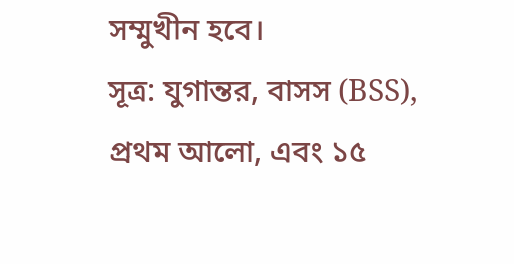সম্মুখীন হবে।
সূত্র: যুগান্তর, বাসস (BSS), প্রথম আলো, এবং ১৫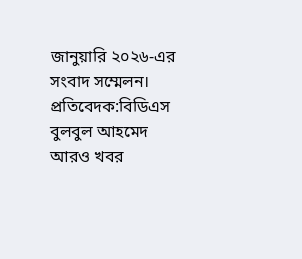জানুয়ারি ২০২৬-এর সংবাদ সম্মেলন।
প্রতিবেদক:বিডিএস বুলবুল আহমেদ
আরও খবর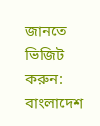জানতে ভিজিট করুন: বাংলাদেশ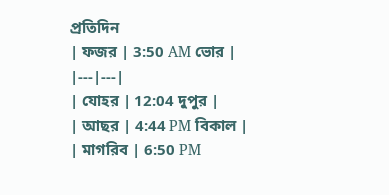প্রতিদিন
| ফজর | 3:50 AM ভোর |
|---|---|
| যোহর | 12:04 দুপুর |
| আছর | 4:44 PM বিকাল |
| মাগরিব | 6:50 PM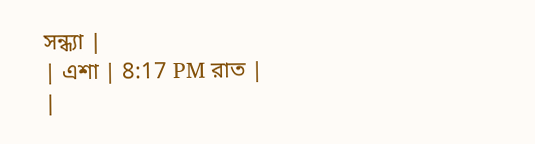সন্ধ্যা |
| এশা | 8:17 PM রাত |
|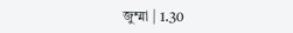জুম্মা | 1.30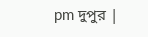pm দুপুর |